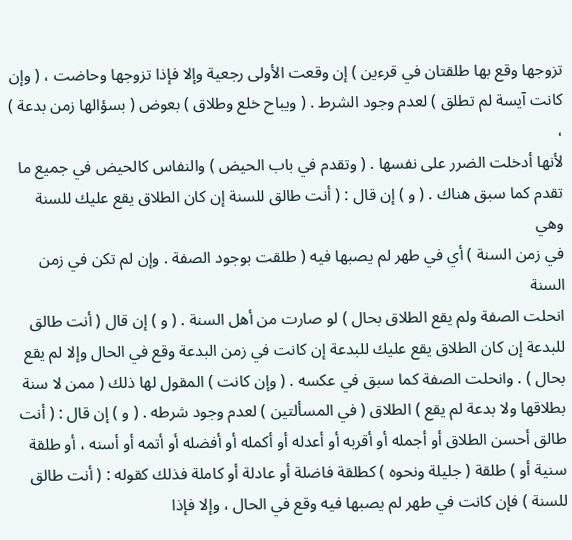تزوجها وقع بها طلقتان في قرءين ) إن وقعت الأولى رجعية وإلا فإذا تزوجها وحاضت ، ( وإن
كانت آيسة لم تطلق ) لعدم وجود الشرط . ( ويباح خلع وطلاق ) بعوض ( بسؤالها زمن بدعة ) ،
لأنها أدخلت الضرر على نفسها . ( وتقدم في باب الحيض ) والنفاس كالحيض في جميع ما
تقدم كما سبق هناك . ( و ) إن قال : ( أنت طالق للسنة إن كان الطلاق يقع عليك للسنة وهي
في زمن السنة ) أي في طهر لم يصبها فيه ( طلقت بوجود الصفة . وإن لم تكن في زمن السنة
انحلت الصفة ولم يقع الطلاق بحال ) لو صارت من أهل السنة . ( و ) إن قال ( أنت طالق
للبدعة إن كان الطلاق يقع عليك للبدعة إن كانت في زمن البدعة وقع في الحال وإلا لم يقع
بحال ) . وانحلت الصفة كما سبق في عكسه . ( وإن كانت ) المقول لها ذلك ( ممن لا سنة
بطلاقها ولا بدعة لم يقع ) الطلاق ( في المسألتين ) لعدم وجود شرطه . ( و ) إن قال : ( أنت
طالق أحسن الطلاق أو أجمله أو أقربه أو أعدله أو أكمله أو أفضله أو أتمه أو أسنه ، أو طلقة
سنية أو ) طلقة ( جليلة ونحوه ) كطلقة فاضلة أو عادلة أو كاملة فذلك كقوله : ( أنت طالق
للسنة ) فإن كانت في طهر لم يصبها فيه وقع في الحال ، وإلا فإذا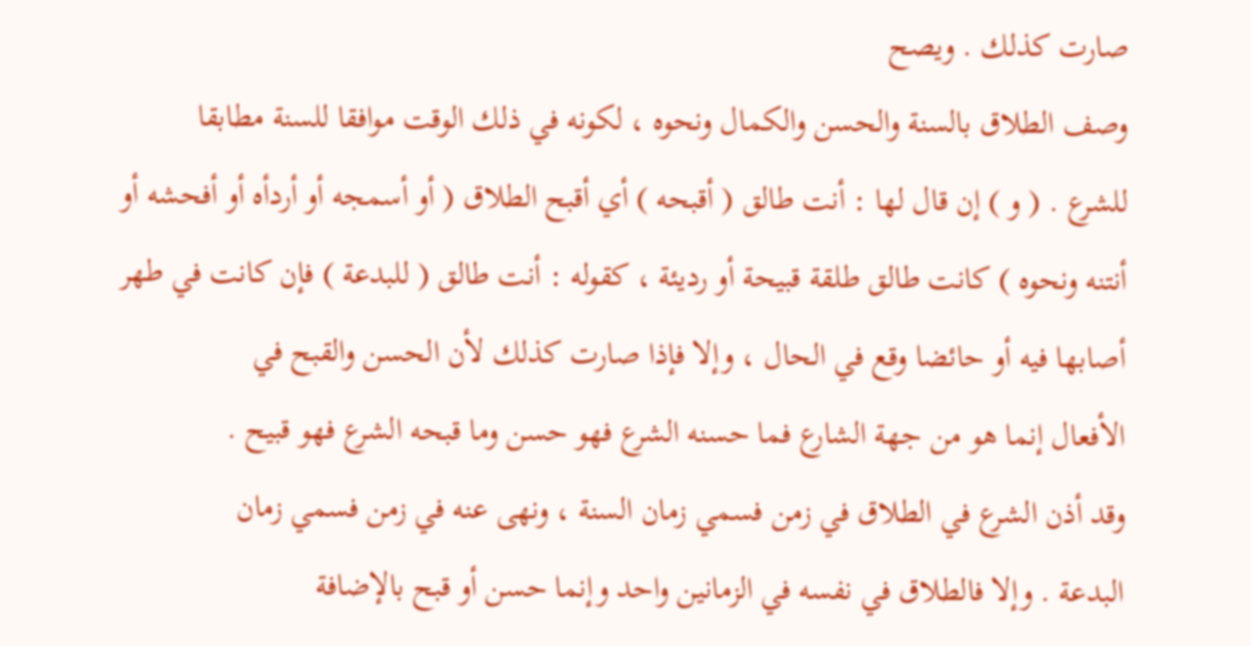صارت كذلك . ويصح
وصف الطلاق بالسنة والحسن والكمال ونحوه ، لكونه في ذلك الوقت موافقا للسنة مطابقا
للشرع . ( و ) إن قال لها : أنت طالق ( أقبحه ) أي أقبح الطلاق ( أو أسمجه أو أردأه أو أفحشه أو
أنتنه ونحوه ) كانت طالق طلقة قبيحة أو رديئة ، كقوله : أنت طالق ( للبدعة ) فإن كانت في طهر
أصابها فيه أو حائضا وقع في الحال ، وإلا فإذا صارت كذلك لأن الحسن والقبح في
الأفعال إنما هو من جهة الشارع فما حسنه الشرع فهو حسن وما قبحه الشرع فهو قبيح .
وقد أذن الشرع في الطلاق في زمن فسمي زمان السنة ، ونهى عنه في زمن فسمي زمان
البدعة . وإلا فالطلاق في نفسه في الزمانين واحد وإنما حسن أو قبح بالإضافة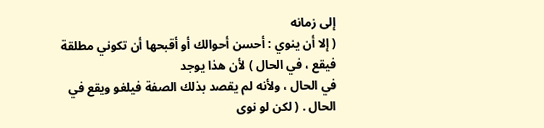إلى زمانه
( إلا أن ينوي : أحسن أحوالك أو أقبحها أن تكوني مطلقة فيقع ، في الحال ) لأن هذا يوجد
في الحال ، ولأنه لم يقصد بذلك الصفة فيلغو ويقع في الحال . ( لكن لو نوى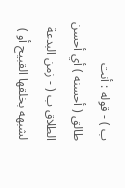ب ) - قوله : أنت
طالق ( أحسنه ) أي أحسن الطلاق ب ( - زمن البدعة لشبهه بخلقها القبيح أو )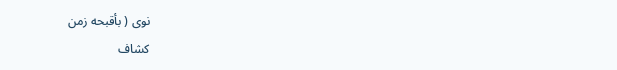نوى ( بأقبحه زمن
كشاف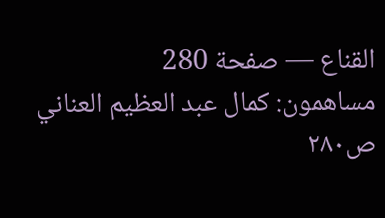القناع — صفحة 280
مساهمون: كمال عبد العظيم العناني
ص٢٨٠